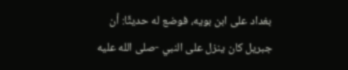بغداد على ابن بويه، فوضع له حديثًا: أن جبريل كان ينزل على النبي -صلى الله عليه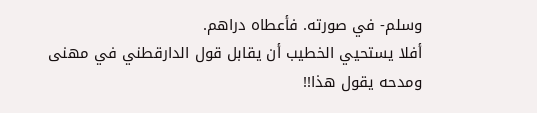وسلم- في صورته. فأعطاه دراهم.
أفلا يستحيي الخطيب أن يقابل قول الدارقطني في مهنى ومدحه يقول هذا!!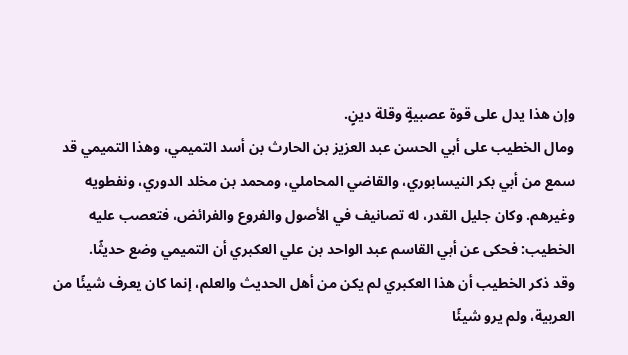وإن هذا يدل على قوة عصبيةٍ وقلة دينٍ.
ومال الخطيب على أبي الحسن عبد العزيز بن الحارث بن أسد التميمي، وهذا التميمي قد سمع من أبي بكر النيسابوري، والقاضي المحاملي، ومحمد بن مخلد الدوري، ونفطويه وغيرهم. وكان جليل القدر، له تصانيف في الأصول والفروع والفرائض، فتعصب عليه الخطيب: فحكى عن أبي القاسم عبد الواحد بن علي العكبري أن التميمي وضع حديثًا.
وقد ذكر الخطيب أن هذا العكبري لم يكن من أهل الحديث والعلم، إنما كان يعرف شيئًا من العربية، ولم يرو شيئًا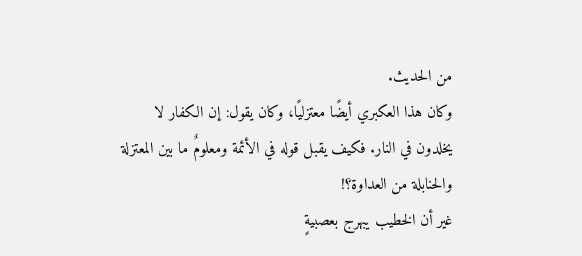من الحديث.
وكان هذا العكبري أيضًا معتزليًا، وكان يقول: إن الكفار لا يخلدون في النار. فكيف يقبل قوله في الأئمة ومعلومٌ ما بين المعتزلة والحنابلة من العداوة؟!
غير أن الخطيب يبهرج بعصبيةٍ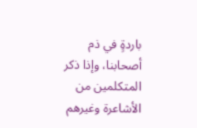باردةٍ في ذم أصحابنا، وإذا ذكر المتكلمين من الأشاعرة وغيرهم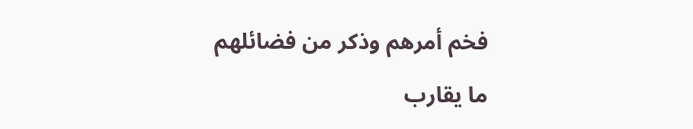فخم أمرهم وذكر من فضائلهم ما يقارب